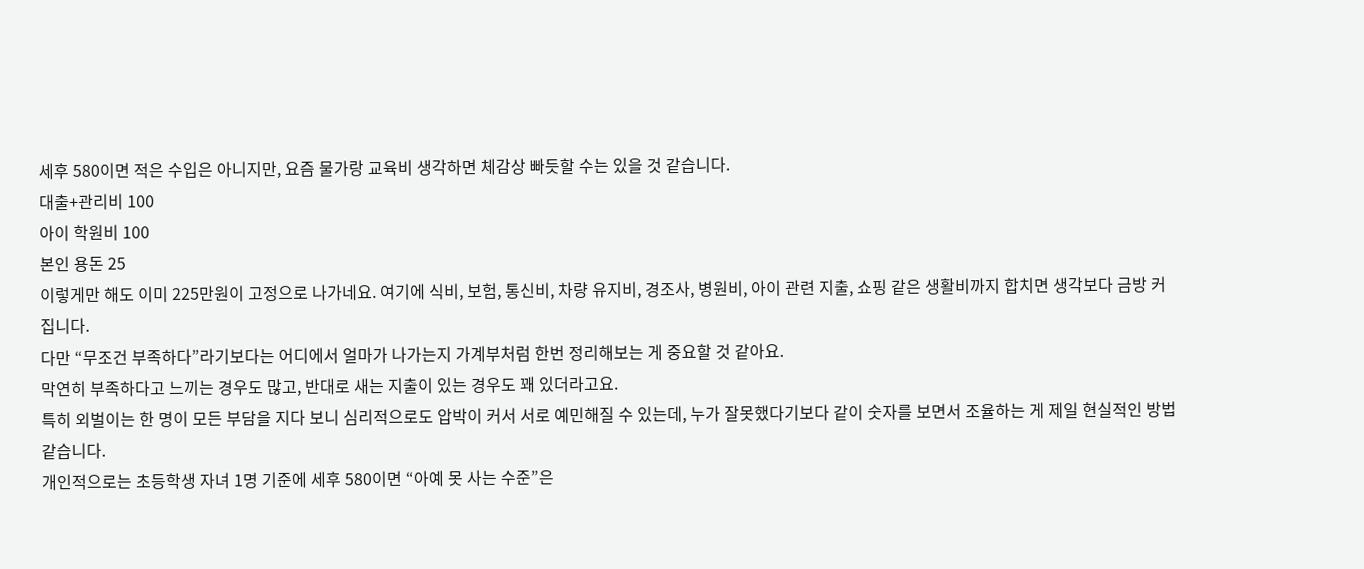세후 580이면 적은 수입은 아니지만, 요즘 물가랑 교육비 생각하면 체감상 빠듯할 수는 있을 것 같습니다.
대출+관리비 100
아이 학원비 100
본인 용돈 25
이렇게만 해도 이미 225만원이 고정으로 나가네요. 여기에 식비, 보험, 통신비, 차량 유지비, 경조사, 병원비, 아이 관련 지출, 쇼핑 같은 생활비까지 합치면 생각보다 금방 커집니다.
다만 “무조건 부족하다”라기보다는 어디에서 얼마가 나가는지 가계부처럼 한번 정리해보는 게 중요할 것 같아요.
막연히 부족하다고 느끼는 경우도 많고, 반대로 새는 지출이 있는 경우도 꽤 있더라고요.
특히 외벌이는 한 명이 모든 부담을 지다 보니 심리적으로도 압박이 커서 서로 예민해질 수 있는데, 누가 잘못했다기보다 같이 숫자를 보면서 조율하는 게 제일 현실적인 방법 같습니다.
개인적으로는 초등학생 자녀 1명 기준에 세후 580이면 “아예 못 사는 수준”은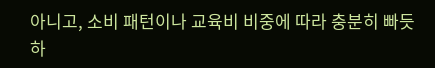아니고, 소비 패턴이나 교육비 비중에 따라 충분히 빠듯하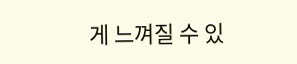게 느껴질 수 있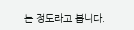는 정도라고 봅니다.